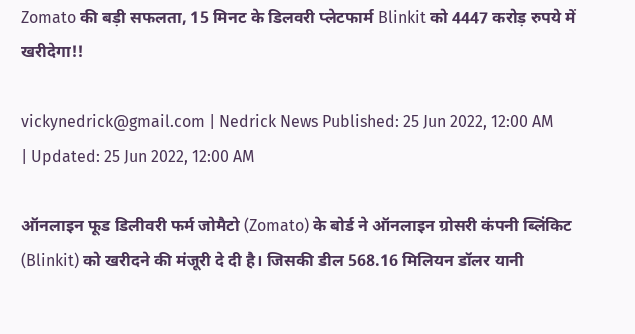Zomato की बड़ी सफलता, 15 मिनट के डिलवरी प्लेटफार्म Blinkit को 4447 करोड़ रुपये में खरीदेगा!!

vickynedrick@gmail.com | Nedrick News Published: 25 Jun 2022, 12:00 AM | Updated: 25 Jun 2022, 12:00 AM

ऑनलाइन फूड डिलीवरी फर्म जोमैटो (Zomato) के बोर्ड ने ऑनलाइन ग्रोसरी कंपनी ब्लिंकिट (Blinkit) को खरीदने की मंजूरी दे दी है। जिसकी डील 568.16 मिलियन डॉलर यानी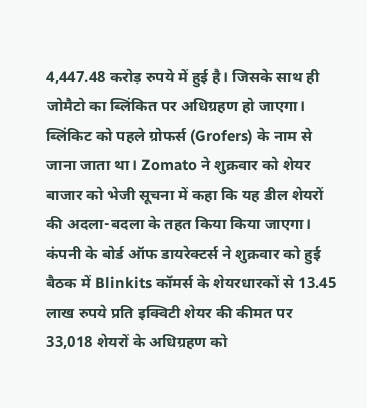4,447.48 करोड़ रुपये में हुई है। जिसके साथ ही जोमैटो का ब्लिंकित पर अधिग्रहण हो जाएगा। ब्लिंकिट को पहले ग्रोफर्स (Grofers) के नाम से जाना जाता था। Zomato ने शुक्रवार को शेयर बाजार को भेजी सूचना में कहा कि यह डील शेयरों की अदला-बदला के तहत किया किया जाएगा। कंपनी के बोर्ड ऑफ डायरेक्टर्स ने शुक्रवार को हुई बैठक में Blinkits कॉमर्स के शेयरधारकों से 13.45 लाख रुपये प्रति इक्विटी शेयर की कीमत पर 33,018 शेयरों के अधिग्रहण को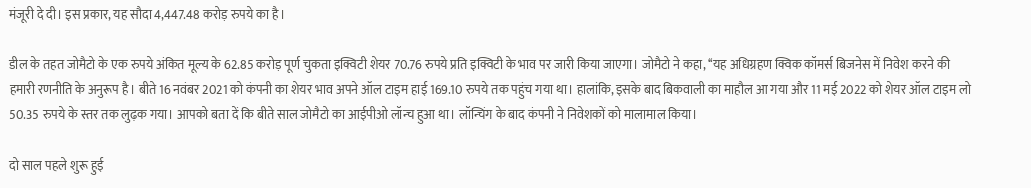मंजूरी दे दी। इस प्रकार, यह सौदा 4,447.48 करोड़ रुपये का है।

डील के तहत जोमैटो के एक रुपये अंकित मूल्य के 62.85 करोड़ पूर्ण चुकता इक्विटी शेयर 70.76 रुपये प्रति इक्विटी के भाव पर जारी किया जाएगा। जोमैटो ने कहा, ‘‘यह अधिग्रहण क्विक कॉमर्स बिजनेस में निवेश करने की हमारी रणनीति के अनुरूप है। बीते 16 नवंबर 2021 को कंपनी का शेयर भाव अपने ऑल टाइम हाई 169.10 रुपये तक पहुंच गया था। हालांकि, इसके बाद बिकवाली का माहौल आ गया और 11 मई 2022 को शेयर ऑल टाइम लो 50.35 रुपये के स्तर तक लुढ़क गया। आपको बता दें कि बीते साल जोमैटो का आईपीओ लॉन्च हुआ था। लॉन्चिंग के बाद कंपनी ने निवेशकों को मालामाल किया।

दो साल पहले शुरू हुई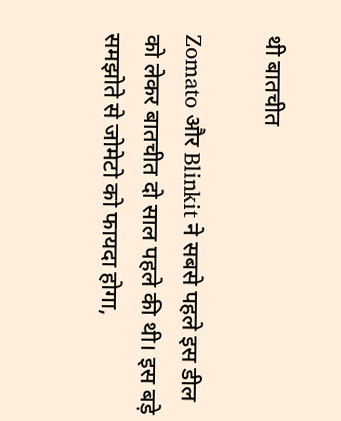थी बातचीत

Zomato और Blinkit ने सबसे पहले इस डील को लेकर बातचीत दो साल पहले की थी। इस बड़े समझोते से जोमेटो को फायदा होगा,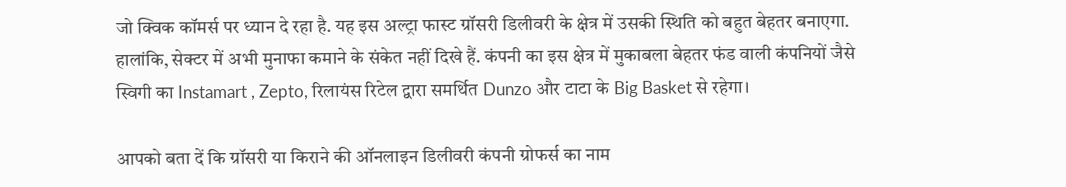जो क्विक कॉमर्स पर ध्यान दे रहा है. यह इस अल्ट्रा फास्ट ग्रॉसरी डिलीवरी के क्षेत्र में उसकी स्थिति को बहुत बेहतर बनाएगा. हालांकि, सेक्टर में अभी मुनाफा कमाने के संकेत नहीं दिखे हैं. कंपनी का इस क्षेत्र में मुकाबला बेहतर फंड वाली कंपनियों जैसे स्विगी का Instamart , Zepto, रिलायंस रिटेल द्वारा समर्थित Dunzo और टाटा के Big Basket से रहेगा।

आपको बता दें कि ग्रॉसरी या किराने की ऑनलाइन डिलीवरी कंपनी ग्रोफर्स का नाम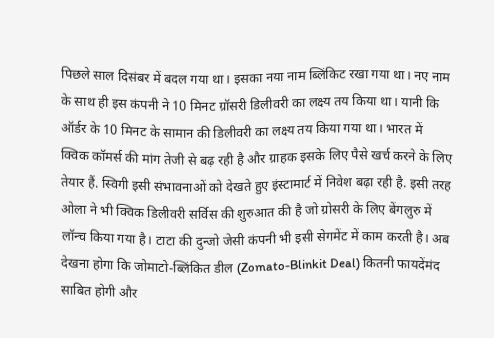पिछले साल दिसंबर में बदल गया था। इसका नया नाम ब्लिंकिट रखा गया था। नए नाम के साथ ही इस कंपनी ने 10 मिनट ग्रॉसरी डिलीवरी का लक्ष्य तय किया था। यानी कि ऑर्डर के 10 मिनट के सामान की डिलीवरी का लक्ष्य तय किया गया था। भारत में क्विक कॉमर्स की मांग तेजी से बढ़ रही है और ग्राहक इसके लिए पैसे खर्च करने के लिए तेयार हैं. स्विगी इसी संभावनाओं को देखते हुए इंस्टामार्ट में निवेश बढ़ा रही है. इसी तरह ओला ने भी क्विक डिलीवरी सर्विस की शुरुआत की है जो ग्रोसरी के लिए बेंगलुरु में लॉन्च किया गया है। टाटा की दुन्जो जेसी कंपनी भी इसी सेगमेंट में काम करती है। अब देखना होगा कि जोमाटो-ब्लिंकित डील (Zomato-Blinkit Deal) कितनी फायदेंमंद साबित होगी और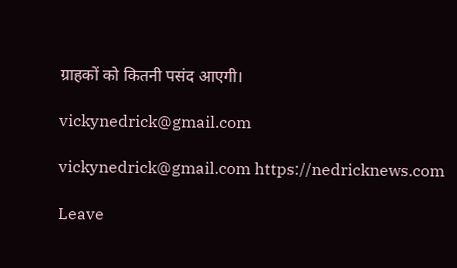ग्राहकों को कितनी पसंद आएगी।

vickynedrick@gmail.com

vickynedrick@gmail.com https://nedricknews.com

Leave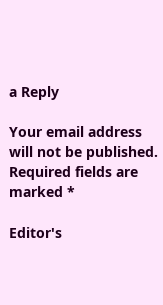a Reply

Your email address will not be published. Required fields are marked *

Editor's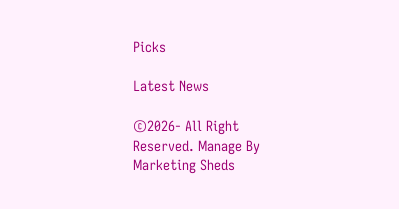Picks

Latest News

©2026- All Right Reserved. Manage By Marketing Sheds